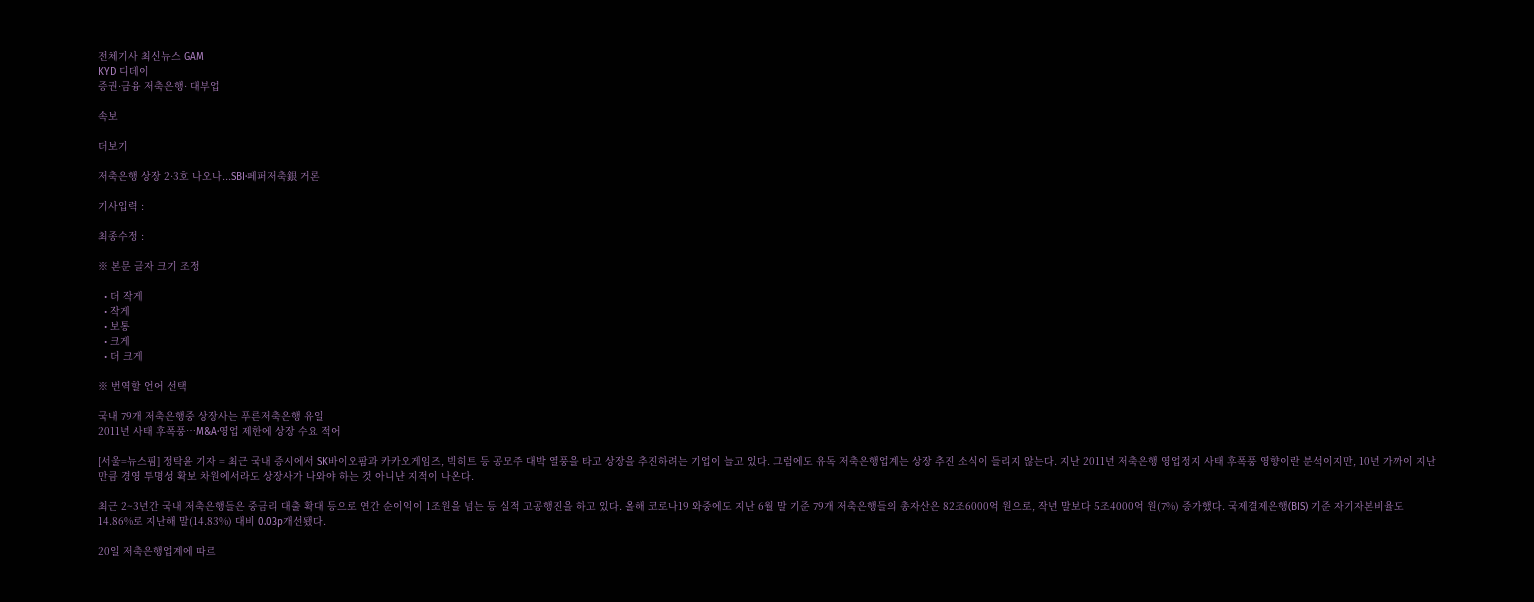전체기사 최신뉴스 GAM
KYD 디데이
증권·금융 저축은행· 대부업

속보

더보기

저축은행 상장 2·3호 나오나...SBI·페퍼저축銀 거론

기사입력 :

최종수정 :

※ 본문 글자 크기 조정

  • 더 작게
  • 작게
  • 보통
  • 크게
  • 더 크게

※ 번역할 언어 선택

국내 79개 저축은행중 상장사는 푸른저축은행 유일
2011년 사태 후폭풍…M&A·영업 제한에 상장 수요 적어

[서울=뉴스핌] 정탁윤 기자 = 최근 국내 증시에서 SK바이오팜과 카카오게임즈, 빅히트 등 공모주 대박 열풍을 타고 상장을 추진하려는 기업이 늘고 있다. 그럼에도 유독 저축은행업계는 상장 추진 소식이 들리지 않는다. 지난 2011년 저축은행 영업정지 사태 후폭풍 영향이란 분석이지만, 10년 가까이 지난 만큼 경영 투명성 확보 차원에서라도 상장사가 나와야 하는 것 아니냔 지적이 나온다.

최근 2~3년간 국내 저축은행들은 중금리 대출 확대 등으로 연간 순이익이 1조원을 넘는 등 실적 고공행진을 하고 있다. 올해 코로나19 와중에도 지난 6월 말 기준 79개 저축은행들의 총자산은 82조6000억 원으로, 작년 말보다 5조4000억 원(7%) 증가했다. 국제결제은행(BIS) 기준 자기자본비율도 14.86%로 지난해 말(14.83%) 대비 0.03p개선됐다.

20일 저축은행업계에 따르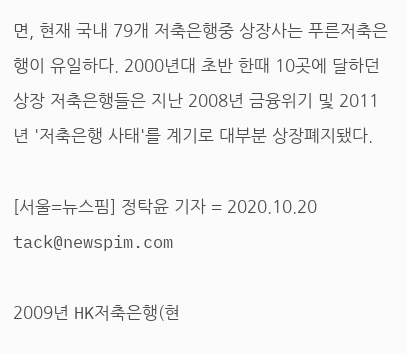면, 현재 국내 79개 저축은행중 상장사는 푸른저축은행이 유일하다. 2000년대 초반 한때 10곳에 달하던 상장 저축은행들은 지난 2008년 금융위기 및 2011년 '저축은행 사태'를 계기로 대부분 상장폐지됐다.

[서울=뉴스핌] 정탁윤 기자 = 2020.10.20 tack@newspim.com

2009년 HK저축은행(현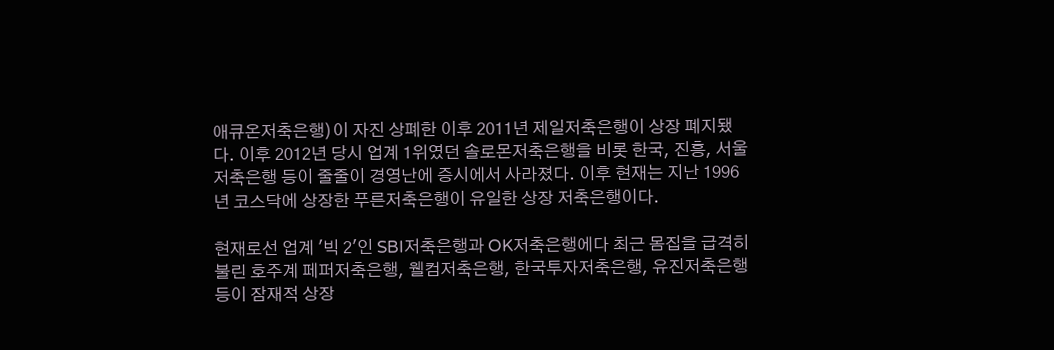애큐온저축은행)이 자진 상폐한 이후 2011년 제일저축은행이 상장 폐지됐다. 이후 2012년 당시 업계 1위였던 솔로몬저축은행을 비롯 한국, 진흥, 서울저축은행 등이 줄줄이 경영난에 증시에서 사라졌다. 이후 현재는 지난 1996년 코스닥에 상장한 푸른저축은행이 유일한 상장 저축은행이다.

현재로선 업계 '빅 2'인 SBI저축은행과 OK저축은행에다 최근 몸집을 급격히 불린 호주계 페퍼저축은행, 웰컴저축은행, 한국투자저축은행, 유진저축은행 등이 잠재적 상장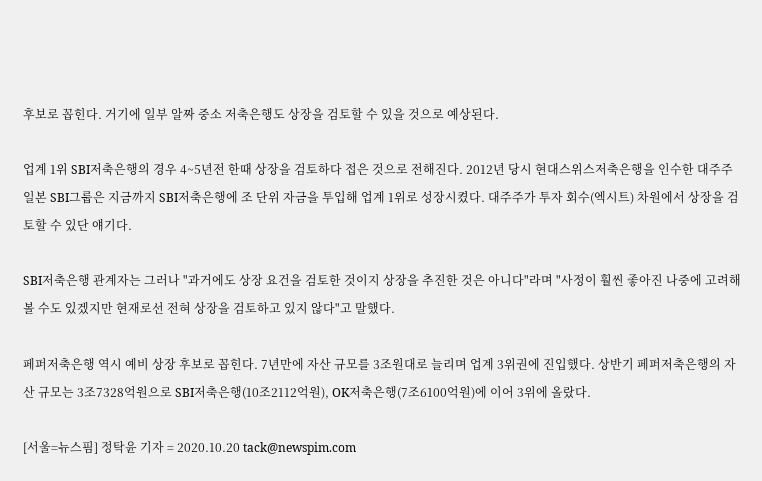후보로 꼽힌다. 거기에 일부 알짜 중소 저축은행도 상장을 검토할 수 있을 것으로 예상된다.

업계 1위 SBI저축은행의 경우 4~5년전 한때 상장을 검토하다 접은 것으로 전해진다. 2012년 당시 현대스위스저축은행을 인수한 대주주 일본 SBI그룹은 지금까지 SBI저축은행에 조 단위 자금을 투입해 업계 1위로 성장시켰다. 대주주가 투자 회수(엑시트) 차원에서 상장을 검토할 수 있단 얘기다.

SBI저축은행 관계자는 그러나 "과거에도 상장 요건을 검토한 것이지 상장을 추진한 것은 아니다"라며 "사정이 훨씬 좋아진 나중에 고려해볼 수도 있겠지만 현재로선 전혀 상장을 검토하고 있지 않다"고 말했다.

페퍼저축은행 역시 예비 상장 후보로 꼽힌다. 7년만에 자산 규모를 3조원대로 늘리며 업계 3위권에 진입했다. 상반기 페퍼저축은행의 자산 규모는 3조7328억원으로 SBI저축은행(10조2112억원), OK저축은행(7조6100억원)에 이어 3위에 올랐다.

[서울=뉴스핌] 정탁윤 기자 = 2020.10.20 tack@newspim.com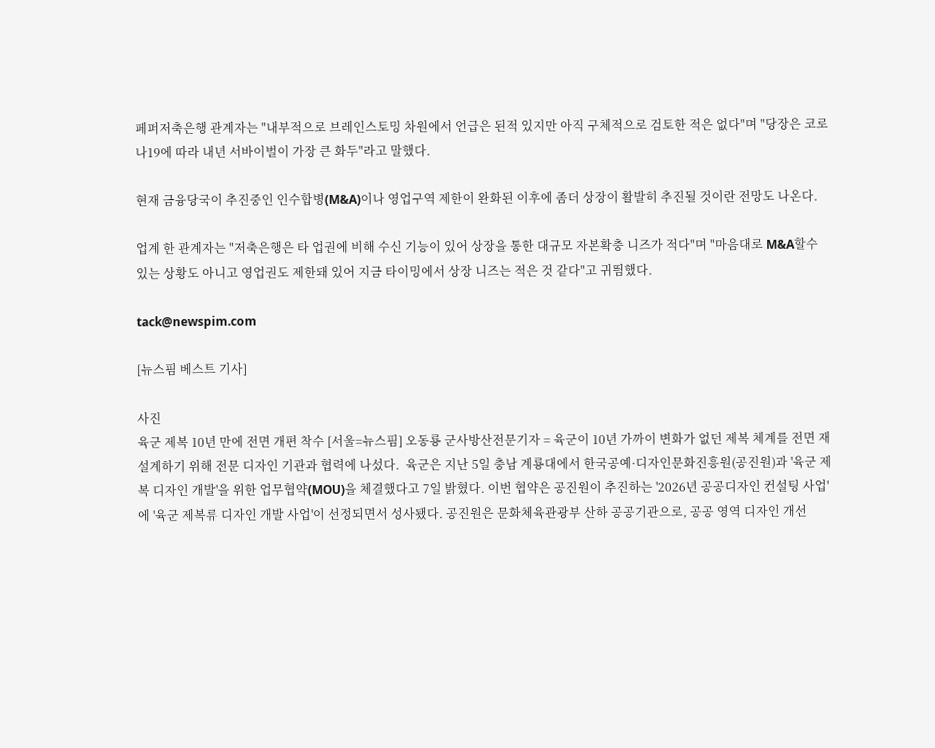페퍼저축은행 관계자는 "내부적으로 브레인스토밍 차원에서 언급은 된적 있지만 아직 구체적으로 검토한 적은 없다"며 "당장은 코로나19에 따라 내년 서바이벌이 가장 큰 화두"라고 말했다.

현재 금융당국이 추진중인 인수합병(M&A)이나 영업구역 제한이 완화된 이후에 좀더 상장이 활발히 추진될 것이란 전망도 나온다.

업계 한 관계자는 "저축은행은 타 업권에 비해 수신 기능이 있어 상장을 통한 대규모 자본확충 니즈가 적다"며 "마음대로 M&A할수 있는 상황도 아니고 영업권도 제한돼 있어 지금 타이밍에서 상장 니즈는 적은 것 같다"고 귀띔했다.

tack@newspim.com

[뉴스핌 베스트 기사]

사진
육군 제복 10년 만에 전면 개편 착수 [서울=뉴스핌] 오동룡 군사방산전문기자 = 육군이 10년 가까이 변화가 없던 제복 체계를 전면 재설계하기 위해 전문 디자인 기관과 협력에 나섰다.  육군은 지난 5일 충남 계룡대에서 한국공예·디자인문화진흥원(공진원)과 '육군 제복 디자인 개발'을 위한 업무협약(MOU)을 체결했다고 7일 밝혔다. 이번 협약은 공진원이 추진하는 '2026년 공공디자인 컨설팅 사업'에 '육군 제복류 디자인 개발 사업'이 선정되면서 성사됐다. 공진원은 문화체육관광부 산하 공공기관으로, 공공 영역 디자인 개선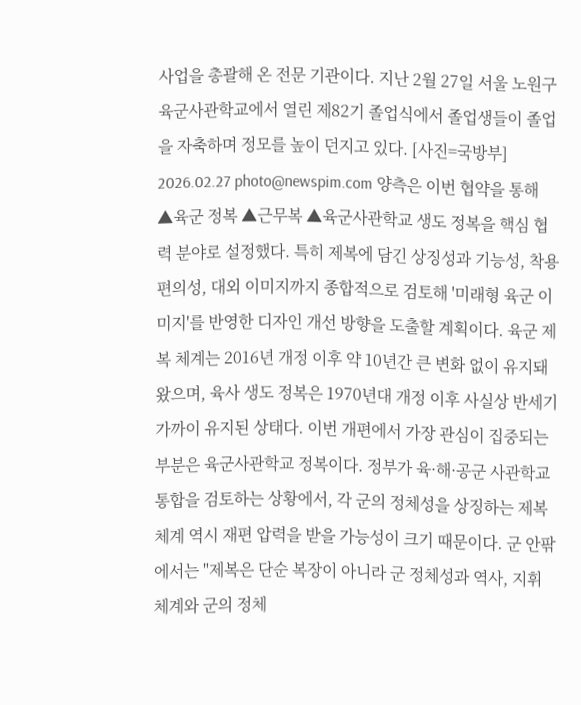사업을 총괄해 온 전문 기관이다. 지난 2월 27일 서울 노원구 육군사관학교에서 열린 제82기 졸업식에서 졸업생들이 졸업을 자축하며 정모를 높이 던지고 있다. [사진=국방부] 2026.02.27 photo@newspim.com 양측은 이번 협약을 통해 ▲육군 정복 ▲근무복 ▲육군사관학교 생도 정복을 핵심 협력 분야로 설정했다. 특히 제복에 담긴 상징성과 기능성, 착용 편의성, 대외 이미지까지 종합적으로 검토해 '미래형 육군 이미지'를 반영한 디자인 개선 방향을 도출할 계획이다. 육군 제복 체계는 2016년 개정 이후 약 10년간 큰 변화 없이 유지돼 왔으며, 육사 생도 정복은 1970년대 개정 이후 사실상 반세기 가까이 유지된 상태다. 이번 개편에서 가장 관심이 집중되는 부분은 육군사관학교 정복이다. 정부가 육·해·공군 사관학교 통합을 검토하는 상황에서, 각 군의 정체성을 상징하는 제복 체계 역시 재편 압력을 받을 가능성이 크기 때문이다. 군 안팎에서는 "제복은 단순 복장이 아니라 군 정체성과 역사, 지휘 체계와 군의 정체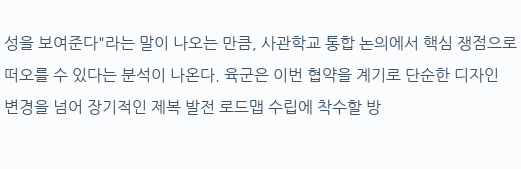성을 보여준다"라는 말이 나오는 만큼, 사관학교 통합 논의에서 핵심 쟁점으로 떠오를 수 있다는 분석이 나온다. 육군은 이번 협약을 계기로 단순한 디자인 변경을 넘어 장기적인 제복 발전 로드맵 수립에 착수할 방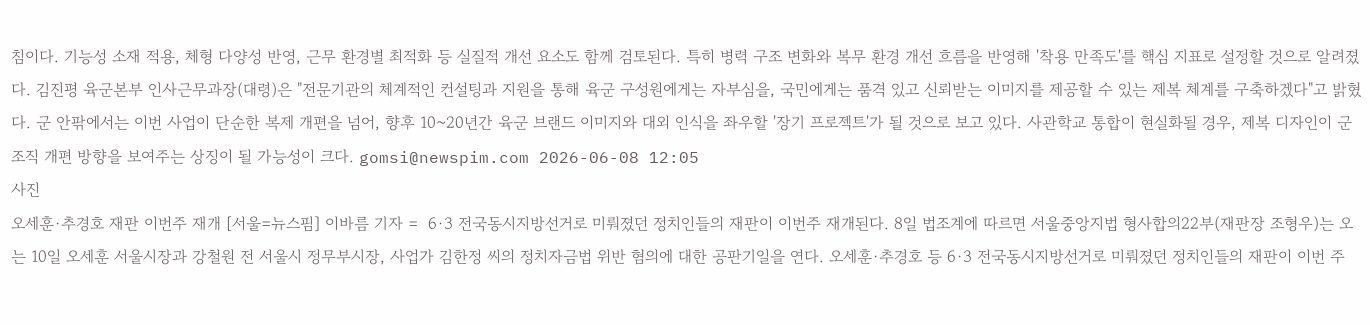침이다. 기능성 소재 적용, 체형 다양성 반영, 근무 환경별 최적화 등 실질적 개선 요소도 함께 검토된다. 특히 병력 구조 변화와 복무 환경 개선 흐름을 반영해 '착용 만족도'를 핵심 지표로 설정할 것으로 알려졌다. 김진평 육군본부 인사근무과장(대령)은 "전문기관의 체계적인 컨설팅과 지원을 통해 육군 구성원에게는 자부심을, 국민에게는 품격 있고 신뢰받는 이미지를 제공할 수 있는 제복 체계를 구축하겠다"고 밝혔다. 군 안팎에서는 이번 사업이 단순한 복제 개편을 넘어, 향후 10~20년간 육군 브랜드 이미지와 대외 인식을 좌우할 '장기 프로젝트'가 될 것으로 보고 있다. 사관학교 통합이 현실화될 경우, 제복 디자인이 군 조직 개편 방향을 보여주는 상징이 될 가능성이 크다. gomsi@newspim.com 2026-06-08 12:05
사진
오세훈·추경호 재판 이번주 재개 [서울=뉴스핌] 이바름 기자 =  6·3 전국동시지방선거로 미뤄졌던 정치인들의 재판이 이번주 재개된다. 8일 법조계에 따르면 서울중앙지법 형사합의22부(재판장 조형우)는 오는 10일 오세훈 서울시장과 강철원 전 서울시 정무부시장, 사업가 김한정 씨의 정치자금법 위반 혐의에 대한 공판기일을 연다. 오세훈·추경호 등 6·3 전국동시지방선거로 미뤄졌던 정치인들의 재판이 이번 주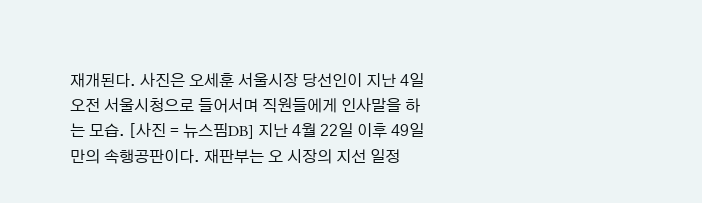재개된다. 사진은 오세훈 서울시장 당선인이 지난 4일 오전 서울시청으로 들어서며 직원들에게 인사말을 하는 모습. [사진 = 뉴스핌DB] 지난 4월 22일 이후 49일 만의 속행공판이다. 재판부는 오 시장의 지선 일정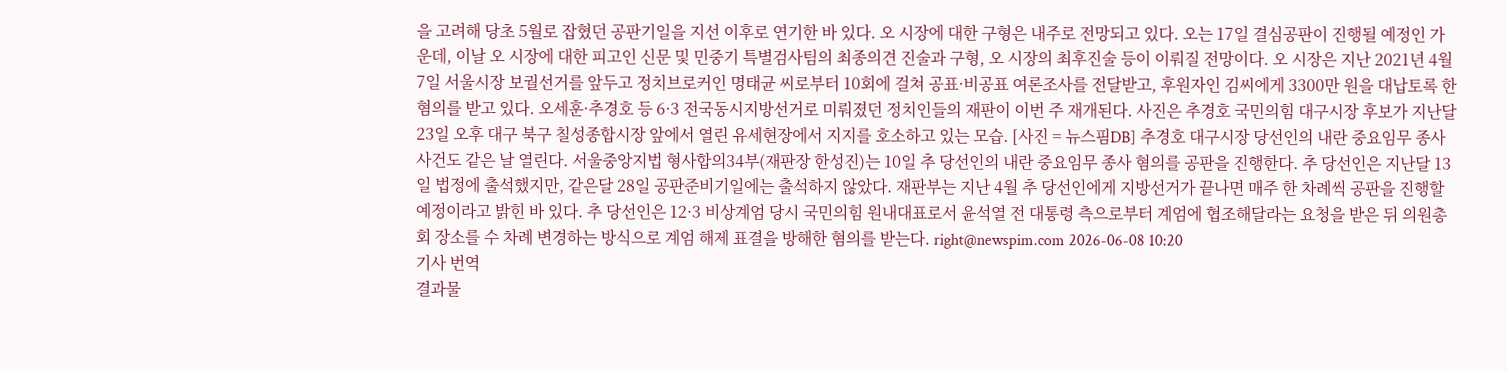을 고려해 당초 5월로 잡혔던 공판기일을 지선 이후로 연기한 바 있다. 오 시장에 대한 구형은 내주로 전망되고 있다. 오는 17일 결심공판이 진행될 예정인 가운데, 이날 오 시장에 대한 피고인 신문 및 민중기 특별검사팀의 최종의견 진술과 구형, 오 시장의 최후진술 등이 이뤄질 전망이다. 오 시장은 지난 2021년 4월 7일 서울시장 보궐선거를 앞두고 정치브로커인 명태균 씨로부터 10회에 걸쳐 공표·비공표 여론조사를 전달받고, 후원자인 김씨에게 3300만 원을 대납토록 한 혐의를 받고 있다. 오세훈·추경호 등 6·3 전국동시지방선거로 미뤄졌던 정치인들의 재판이 이번 주 재개된다. 사진은 추경호 국민의힘 대구시장 후보가 지난달 23일 오후 대구 북구 칠성종합시장 앞에서 열린 유세현장에서 지지를 호소하고 있는 모습. [사진 = 뉴스핌DB] 추경호 대구시장 당선인의 내란 중요임무 종사 사건도 같은 날 열린다. 서울중앙지법 형사합의34부(재판장 한성진)는 10일 추 당선인의 내란 중요임무 종사 혐의를 공판을 진행한다. 추 당선인은 지난달 13일 법정에 출석했지만, 같은달 28일 공판준비기일에는 출석하지 않았다. 재판부는 지난 4월 추 당선인에게 지방선거가 끝나면 매주 한 차례씩 공판을 진행할 예정이라고 밝힌 바 있다. 추 당선인은 12·3 비상계엄 당시 국민의힘 원내대표로서 윤석열 전 대통령 측으로부터 계엄에 협조해달라는 요청을 받은 뒤 의원총회 장소를 수 차례 변경하는 방식으로 계엄 해제 표결을 방해한 혐의를 받는다. right@newspim.com 2026-06-08 10:20
기사 번역
결과물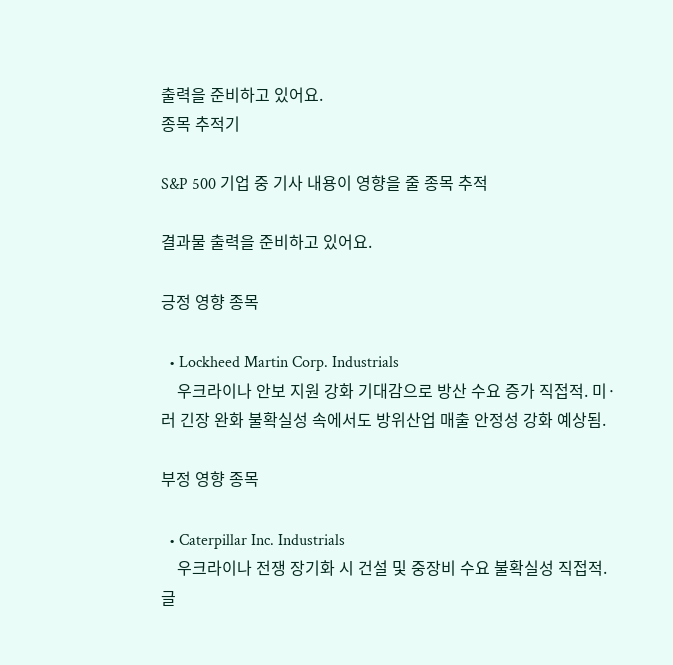출력을 준비하고 있어요.
종목 추적기

S&P 500 기업 중 기사 내용이 영향을 줄 종목 추적

결과물 출력을 준비하고 있어요.

긍정 영향 종목

  • Lockheed Martin Corp. Industrials
    우크라이나 안보 지원 강화 기대감으로 방산 수요 증가 직접적. 미·러 긴장 완화 불확실성 속에서도 방위산업 매출 안정성 강화 예상됨.

부정 영향 종목

  • Caterpillar Inc. Industrials
    우크라이나 전쟁 장기화 시 건설 및 중장비 수요 불확실성 직접적. 글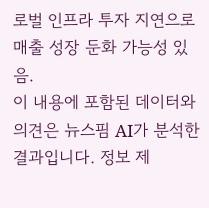로벌 인프라 투자 지연으로 매출 성장 둔화 가능성 있음.
이 내용에 포함된 데이터와 의견은 뉴스핌 AI가 분석한 결과입니다. 정보 제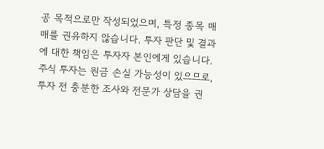공 목적으로만 작성되었으며, 특정 종목 매매를 권유하지 않습니다. 투자 판단 및 결과에 대한 책임은 투자자 본인에게 있습니다. 주식 투자는 원금 손실 가능성이 있으므로, 투자 전 충분한 조사와 전문가 상담을 권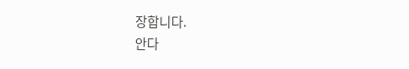장합니다.
안다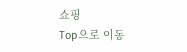쇼핑
Top으로 이동